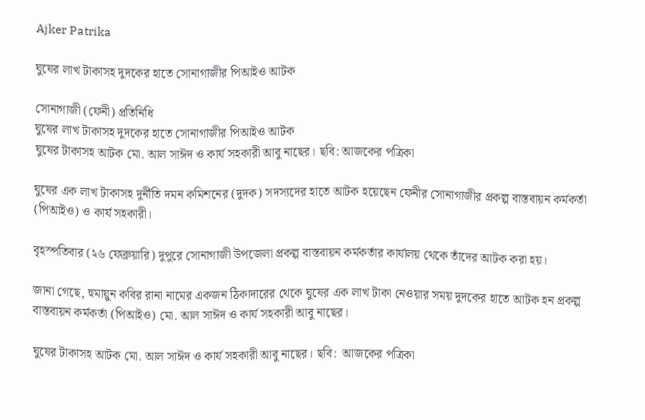Ajker Patrika

ঘুষের লাখ টাকাসহ দুদকের হাতে সোনাগাজীর পিআইও আটক

সোনাগাজী (ফেনী) প্রতিনিধি
ঘুষের লাখ টাকাসহ দুদকের হাতে সোনাগাজীর পিআইও আটক
ঘুষের টাকাসহ আটক মো. আল সাঈদ ও কার্য সহকারী আবু নাছের। ছবি: আজকের পত্রিকা

ঘুষের এক লাখ টাকাসহ দুর্নীতি দমন কমিশনের (দুদক) সদস্যদের হাতে আটক হয়েছেন ফেনীর সোনাগাজীর প্রকল্প বাস্তবায়ন কর্মকর্তা (পিআইও) ও কার্য সহকারী।

বৃহস্পতিবার (২৬ ফেব্রুয়ারি) দুপুরে সোনাগাজী উপজেলা প্রকল্প বাস্তবায়ন কর্মকর্তার কার্যালয় থেকে তাঁদের আটক করা হয়।

জানা গেছে, হুমায়ুন কবির রানা নামের একজন ঠিকাদারের থেকে ঘুষের এক লাখ টাকা নেওয়ার সময় দুদকের হাতে আটক হন প্রকল্প বাস্তবায়ন কর্মকর্তা (পিআইও) মো. আল সাঈদ ও কার্য সহকারী আবু নাছের।

ঘুষের টাকাসহ আটক মো. আল সাঈদ ও কার্য সহকারী আবু নাছের। ছবি:  আজকের পত্রিকা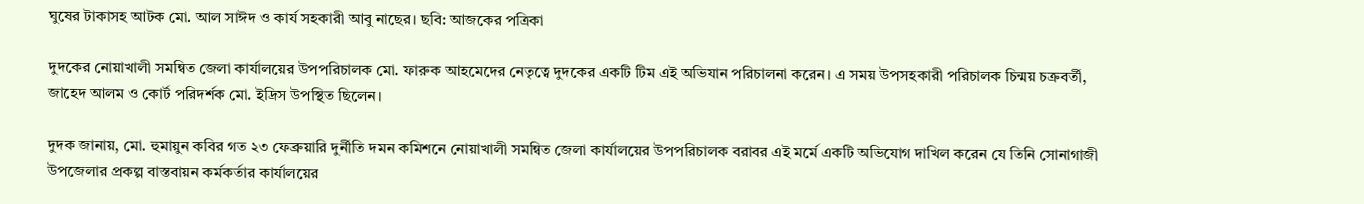ঘুষের টাকাসহ আটক মো. আল সাঈদ ও কার্য সহকারী আবু নাছের। ছবি: আজকের পত্রিকা

দুদকের নোয়াখালী সমন্বিত জেলা কার্যালয়ের উপপরিচালক মো. ফারুক আহমেদের নেতৃত্বে দুদকের একটি টিম এই অভিযান পরিচালনা করেন। এ সময় উপসহকারী পরিচালক চিন্ময় চক্রবর্তী, জাহেদ আলম ও কোর্ট পরিদর্শক মো. ইদ্রিস উপস্থিত ছিলেন।

দুদক জানায়, মো. হুমায়ুন কবির গত ২৩ ফেব্রুয়ারি দুর্নীতি দমন কমিশনে নোয়াখালী সমন্বিত জেলা কার্যালয়ের উপপরিচালক বরাবর এই মর্মে একটি অভিযোগ দাখিল করেন যে তিনি সোনাগাজী উপজেলার প্রকল্প বাস্তবায়ন কর্মকর্তার কার্যালয়ের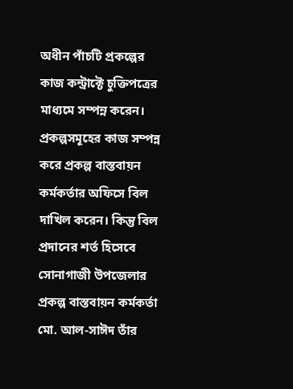অধীন পাঁচটি প্রকল্পের কাজ কন্ট্রাক্টে চুক্তিপত্রের মাধ্যমে সম্পন্ন করেন। প্রকল্পসমূহের কাজ সম্পন্ন করে প্রকল্প বাস্তবায়ন কর্মকর্তার অফিসে বিল দাখিল করেন। কিন্তু বিল প্রদানের শর্ত হিসেবে সোনাগাজী উপজেলার প্রকল্প বাস্তবায়ন কর্মকর্তা মো. আল-সাঈদ তাঁর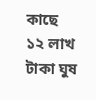কাছে ১২ লাখ টাকা ঘুষ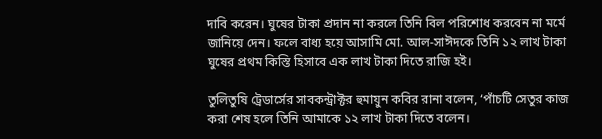দাবি করেন। ঘুষের টাকা প্রদান না করলে তিনি বিল পরিশোধ করবেন না মর্মে জানিয়ে দেন। ফলে বাধ্য হয়ে আসামি মো. আল-সাঈদকে তিনি ১২ লাখ টাকা ঘুষের প্রথম কিস্তি হিসাবে এক লাখ টাকা দিতে রাজি হই।

তুলিতুষি ট্রেডার্সের সাবকন্ট্রাক্টর হুমায়ুন কবির রানা বলেন, ‘পাঁচটি সেতুর কাজ করা শেষ হলে তিনি আমাকে ১২ লাখ টাকা দিতে বলেন।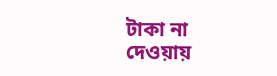টাকা না দেওয়ায়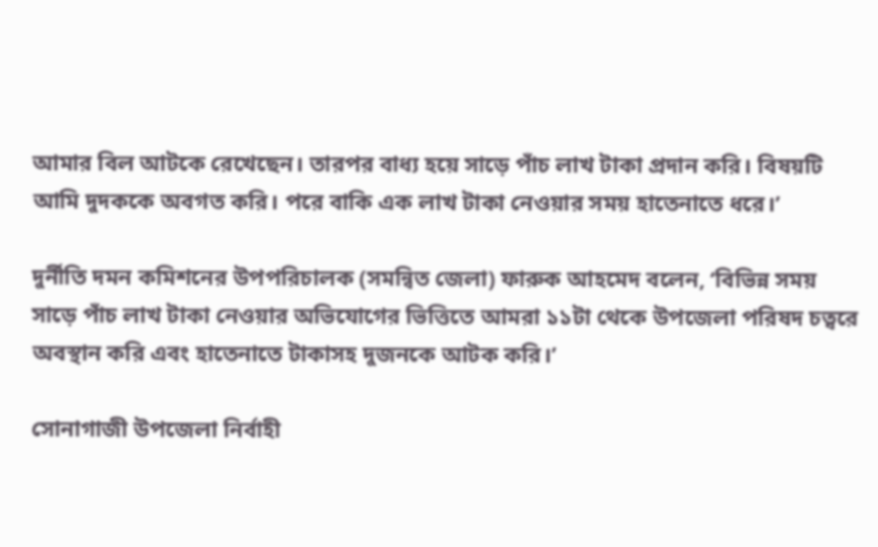আমার বিল আটকে রেখেছেন। তারপর বাধ্য হয়ে সাড়ে পাঁচ লাখ টাকা প্রদান করি। বিষয়টি আমি দুদককে অবগত করি। পরে বাকি এক লাখ টাকা নেওয়ার সময় হাতেনাতে ধরে।’

দুর্নীতি দমন কমিশনের উপপরিচালক (সমন্বিত জেলা) ফারুক আহমেদ বলেন, ‘বিভিন্ন সময় সাড়ে পাঁচ লাখ টাকা নেওয়ার অভিযোগের ভিত্তিতে আমরা ১১টা থেকে উপজেলা পরিষদ চত্বরে অবস্থান করি এবং হাতেনাতে টাকাসহ দুজনকে আটক করি।’

সোনাগাজী উপজেলা নির্বাহী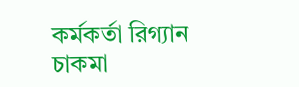কর্মকর্তা রিগ্যান চাকমা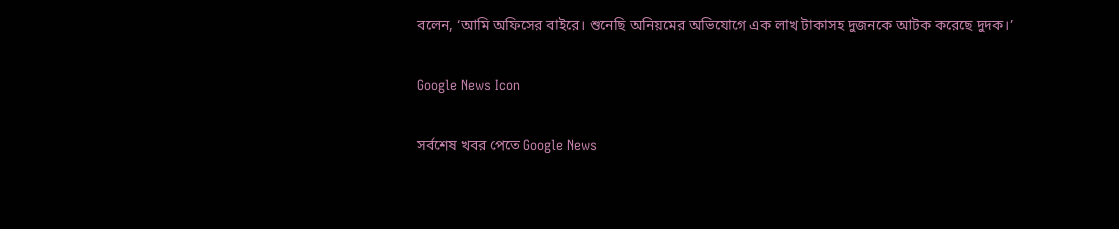বলেন, ‘আমি অফিসের বাইরে। শুনেছি অনিয়মের অভিযোগে এক লাখ টাকাসহ দুজনকে আটক করেছে দুদক।’

Google News Icon

সর্বশেষ খবর পেতে Google News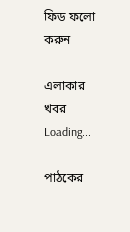ফিড ফলো করুন

এলাকার খবর
Loading...

পাঠকের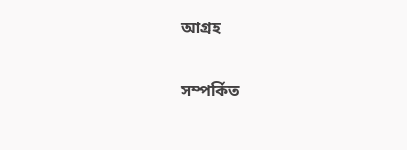আগ্রহ

সম্পর্কিত